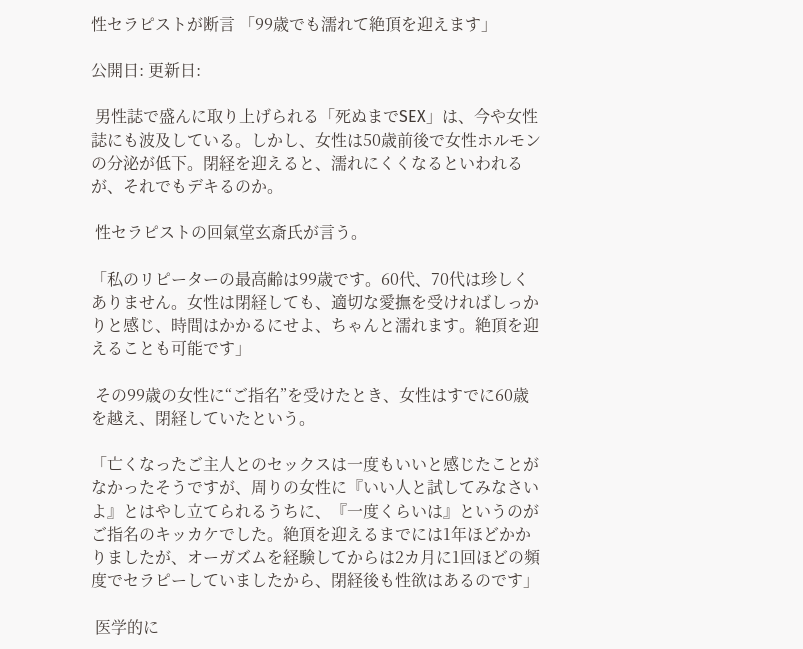性セラピストが断言 「99歳でも濡れて絶頂を迎えます」

公開日: 更新日:

 男性誌で盛んに取り上げられる「死ぬまでSEX」は、今や女性誌にも波及している。しかし、女性は50歳前後で女性ホルモンの分泌が低下。閉経を迎えると、濡れにくくなるといわれるが、それでもデキるのか。

 性セラピストの回氣堂玄斎氏が言う。

「私のリピーターの最高齢は99歳です。60代、70代は珍しくありません。女性は閉経しても、適切な愛撫を受ければしっかりと感じ、時間はかかるにせよ、ちゃんと濡れます。絶頂を迎えることも可能です」

 その99歳の女性に“ご指名”を受けたとき、女性はすでに60歳を越え、閉経していたという。

「亡くなったご主人とのセックスは一度もいいと感じたことがなかったそうですが、周りの女性に『いい人と試してみなさいよ』とはやし立てられるうちに、『一度くらいは』というのがご指名のキッカケでした。絶頂を迎えるまでには1年ほどかかりましたが、オーガズムを経験してからは2カ月に1回ほどの頻度でセラピーしていましたから、閉経後も性欲はあるのです」

 医学的に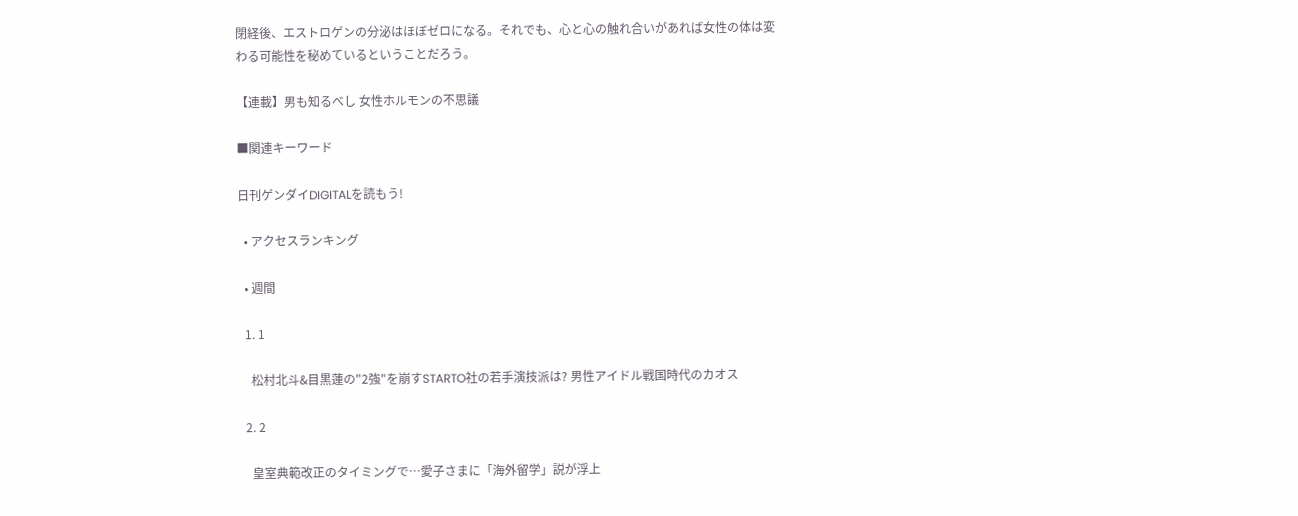閉経後、エストロゲンの分泌はほぼゼロになる。それでも、心と心の触れ合いがあれば女性の体は変わる可能性を秘めているということだろう。

【連載】男も知るべし 女性ホルモンの不思議

■関連キーワード

日刊ゲンダイDIGITALを読もう!

  • アクセスランキング

  • 週間

  1. 1

    松村北斗&目黒蓮の"2強"を崩すSTARTO社の若手演技派は? 男性アイドル戦国時代のカオス

  2. 2

    皇室典範改正のタイミングで…愛子さまに「海外留学」説が浮上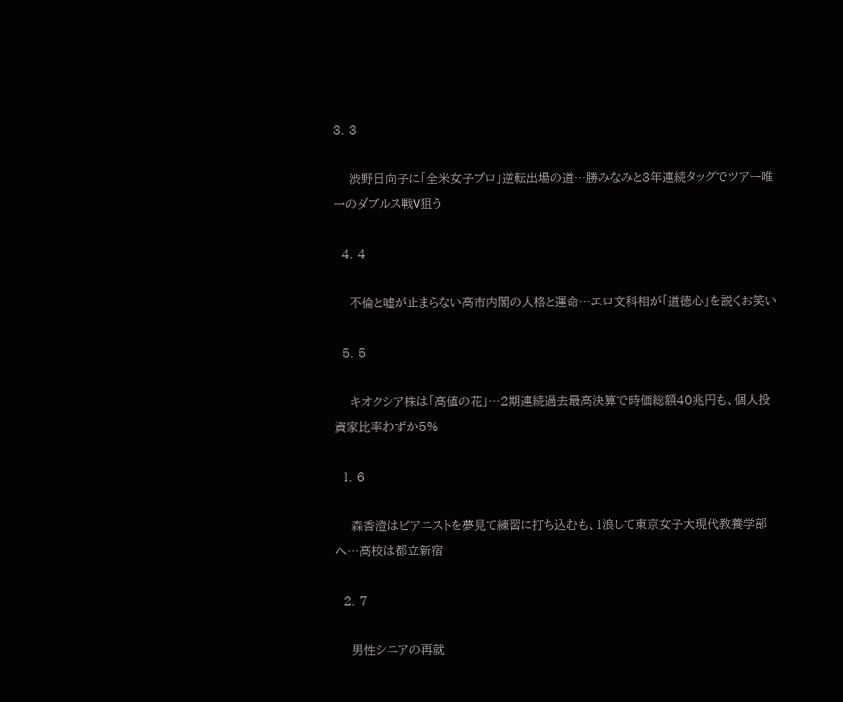3. 3

    渋野日向子に「全米女子プロ」逆転出場の道…勝みなみと3年連続タッグでツアー唯一のダブルス戦V狙う

  4. 4

    不倫と嘘が止まらない高市内閣の人格と運命…エロ文科相が「道徳心」を説くお笑い

  5. 5

    キオクシア株は「高値の花」…2期連続過去最高決算で時価総額40兆円も、個人投資家比率わずか5%

  1. 6

    森香澄はピアニストを夢見て練習に打ち込むも、1浪して東京女子大現代教養学部へ…高校は都立新宿

  2. 7

    男性シニアの再就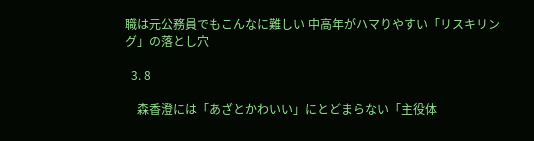職は元公務員でもこんなに難しい 中高年がハマりやすい「リスキリング」の落とし穴

  3. 8

    森香澄には「あざとかわいい」にとどまらない「主役体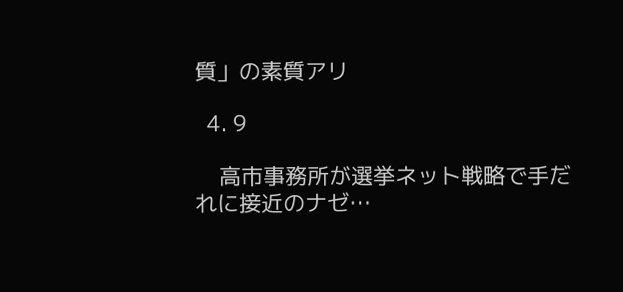質」の素質アリ

  4. 9

    高市事務所が選挙ネット戦略で手だれに接近のナゼ…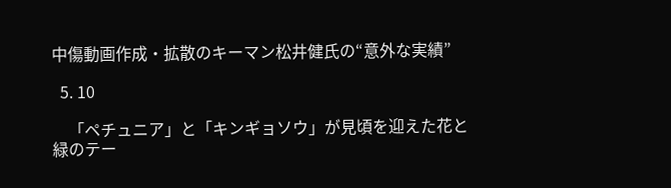中傷動画作成・拡散のキーマン松井健氏の“意外な実績”

  5. 10

    「ペチュニア」と「キンギョソウ」が見頃を迎えた花と緑のテー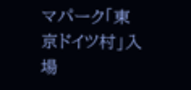マパーク「東京ドイツ村」入場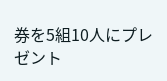券を5組10人にプレゼント